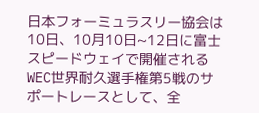日本フォーミュラスリー協会は10日、10月10日~12日に富士スピードウェイで開催されるWEC世界耐久選手権第5戦のサポートレースとして、全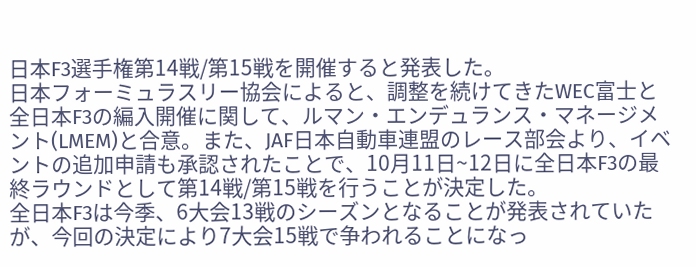日本F3選手権第14戦/第15戦を開催すると発表した。
日本フォーミュラスリー協会によると、調整を続けてきたWEC富士と全日本F3の編入開催に関して、ルマン・エンデュランス・マネージメント(LMEM)と合意。また、JAF日本自動車連盟のレース部会より、イベントの追加申請も承認されたことで、10月11日~12日に全日本F3の最終ラウンドとして第14戦/第15戦を行うことが決定した。
全日本F3は今季、6大会13戦のシーズンとなることが発表されていたが、今回の決定により7大会15戦で争われることになっ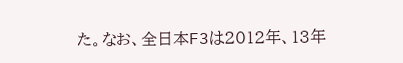た。なお、全日本F3は2012年、13年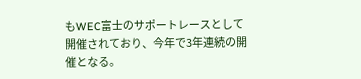もWEC富士のサポートレースとして開催されており、今年で3年連続の開催となる。